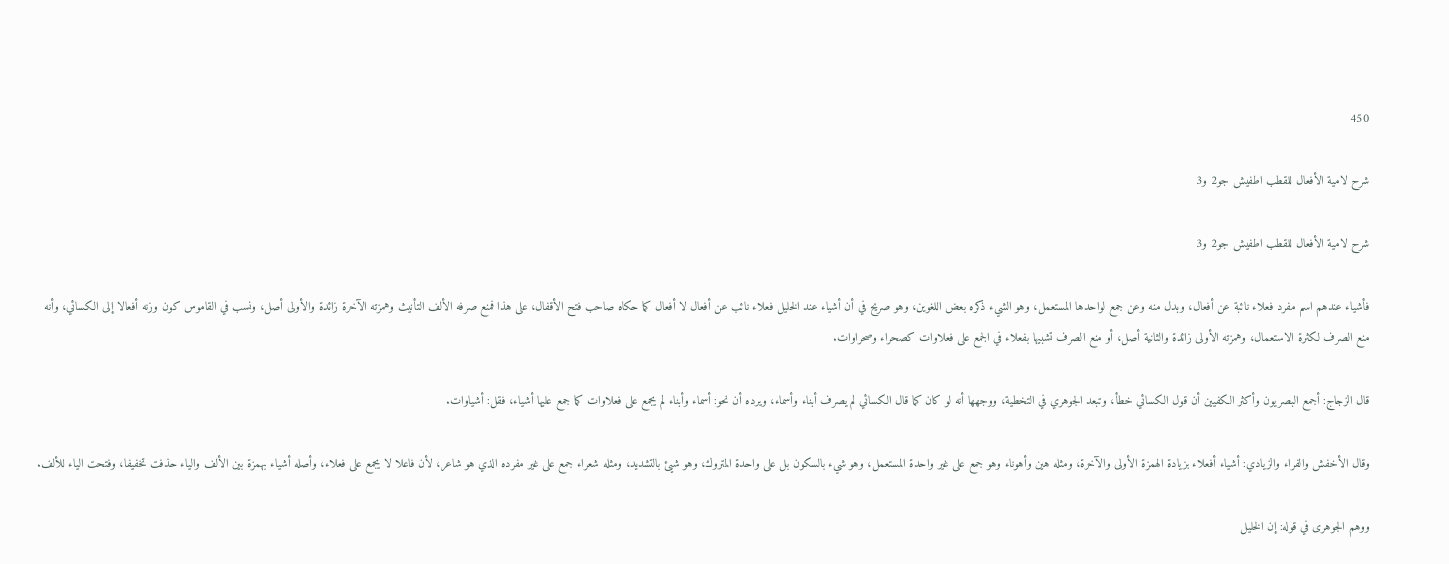450

شرح لامية الأفعال للقطب اطفيش جو2 و3

شرح لامية الأفعال للقطب اطفيش جو2 و3

فأشياء عندهم اسم مفرد فعلاء نائبة عن أفعال، وبدل منه وعن جمع لواحدها المستعمل، وهو الشيء ذكره بعض اللغوين، وهو صريح في أن أشياء عند الخليل فعلاء نائب عن أفعال لا أفعال كما حكاه صاحب فتح الأقفال، على هذا فمنع صرفه الألف التأنيث وهمزته الآخرة زائدة والأولى أصل، ونسب في القاموس كون وزنه أفعالا إلى الكسائي، وأنه منع الصرف لكثرة الاستعمال، وهمزته الأولى زائدة والثانية أصل، أو منع الصرف تشبيها بفعلاء في الجمع على فعلاوات كصحراء وصحراوات.

قال الزجاج: أجمع البصريون وأكثر الكفيين أن قول الكسائي خطأ، وتبعد الجوهري في التخطية، ووجهها أنه لو كان كما قال الكسائي لم يصرف أبناء وأسماء، ويرده أن نحو: أسماء وأبناء لم يجمع على فعلاوات كما جمع عليها أشياء، فقل: أشياوات.

وقال الأخفش والفراء والزيادي: أشياء أفعلاء بزيادة الهمزة الأولى والآخرة، ومثله هين وأهوناء وهو جمع على غير واحدة المستعمل، وهو شيء بالسكون بل على واحدة المتروك، وهو شيئ بالتشديد، ومثله شعراء جمع على غير مفرده الذي هو شاعر، لأن فاعلا لا يجمع على فعلاء، وأصله أشياء بهمزة بين الألف والياء حذفت تخفيفا، وفتحت الياء للألف.

ووهم الجوهرى في قوله: إن الخليل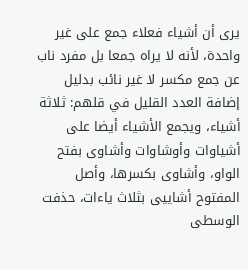يرى أن أشياء فعلاء جمع على غير واحدة، لأنه لا يراه جمعا بل مفرد ناب عن جمع مكسر لا غير نائب بدليل إضافة العدد القليل في قلهم: ثلاثة أشياء، ويجمع الأشياء أيضا على أشياوات وأوشاوات وأشاوى بفتح الواو، وأشاوى بكسرها، وأصل المفتوح أشاييى بثلاث ياءات، حذفت الوسطى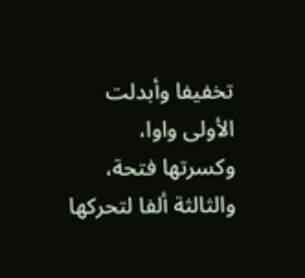تخفيفا وأبدلت الأولى واوا، وكسرتها فتحة، والثالثة ألفا لتحركها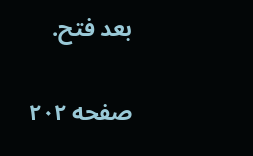بعد فتح.

صفحه ۲۰۲